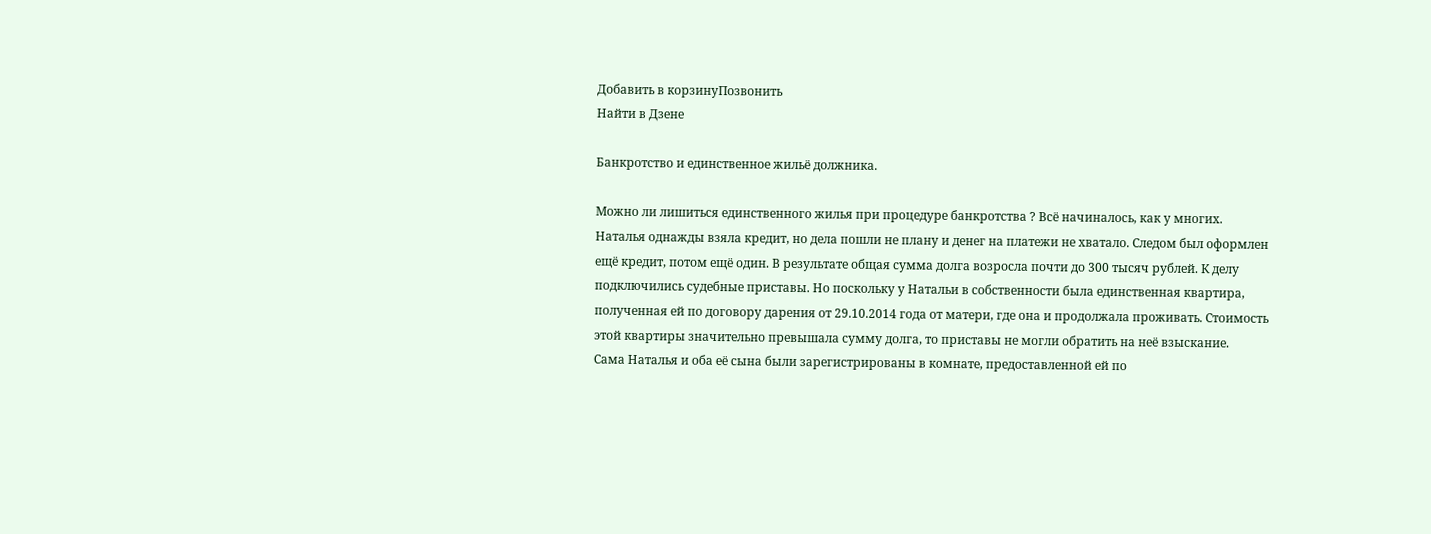Добавить в корзинуПозвонить
Найти в Дзене

Банкротство и единственное жильё должника.

Можно ли лишиться единственного жилья при процедуре банкротства ? Всё начиналось, как у многих. Наталья однажды взяла кредит, но дела пошли не плану и денег на платежи не хватало. Следом был оформлен ещё кредит, потом ещё один. В результате общая сумма долга возросла почти до 300 тысяч рублей. К делу подключились судебные приставы. Но поскольку у Натальи в собственности была единственная квартира, полученная ей по договору дарения от 29.10.2014 года от матери, где она и продолжала проживать. Стоимость этой квартиры значительно превышала сумму долга, то приставы не могли обратить на неё взыскание.
Сама Наталья и оба её сына были зарегистрированы в комнате, предоставленной ей по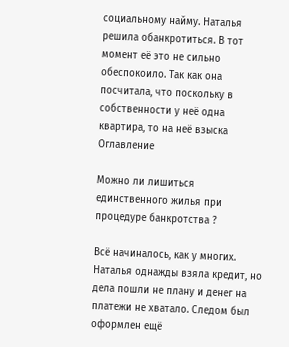социальному найму. Наталья решила обанкротиться. В тот момент её это не сильно обеспокоило. Так как она посчитала, что поскольку в собственности у неё одна квартира, то на неё взыска
Оглавление

Можно ли лишиться единственного жилья при процедуре банкротства ?

Всё начиналось, как у многих. Наталья однажды взяла кредит, но дела пошли не плану и денег на платежи не хватало. Следом был оформлен ещё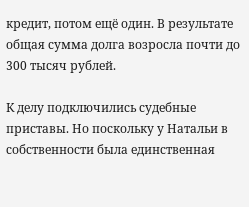кредит, потом ещё один. В результате общая сумма долга возросла почти до 300 тысяч рублей.

К делу подключились судебные приставы. Но поскольку у Натальи в собственности была единственная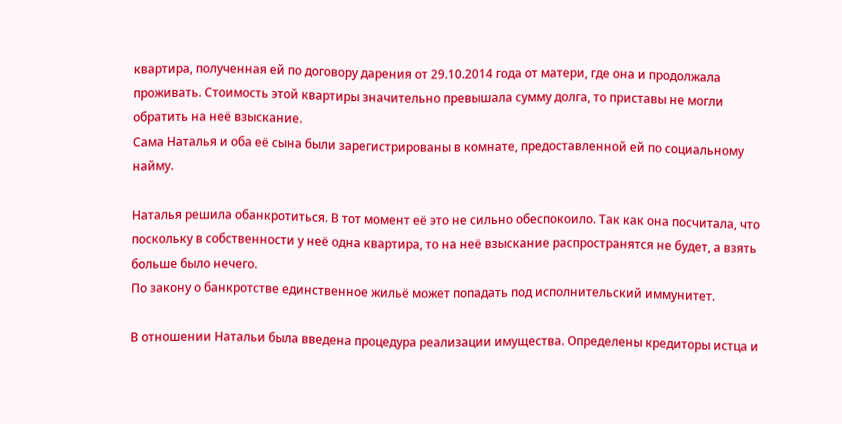квартира, полученная ей по договору дарения от 29.10.2014 года от матери, где она и продолжала проживать. Стоимость этой квартиры значительно превышала сумму долга, то приставы не могли обратить на неё взыскание.
Сама Наталья и оба её сына были зарегистрированы в комнате, предоставленной ей по социальному найму.

Наталья решила обанкротиться. В тот момент её это не сильно обеспокоило. Так как она посчитала, что поскольку в собственности у неё одна квартира, то на неё взыскание распространятся не будет, а взять больше было нечего.
По закону о банкротстве единственное жильё может попадать под исполнительский иммунитет.

В отношении Натальи была введена процедура реализации имущества. Определены кредиторы истца и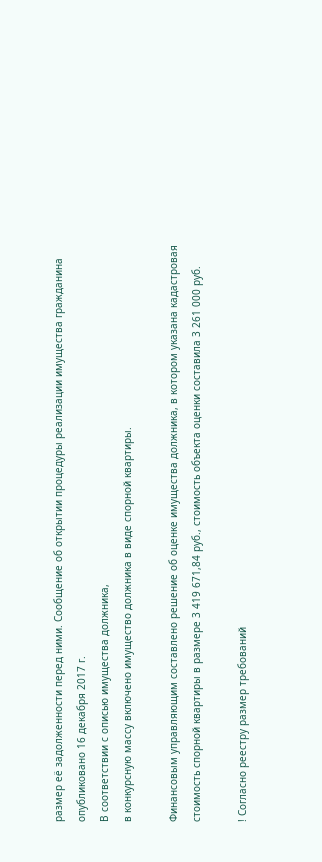размер её задолженности перед ними. Сообщение об открытии процедуры реализации имущества гражданина опубликовано 16 декабря 2017 г.
В соответствии с описью имущества должника,
в конкурсную массу включено имущество должника в виде спорной квартиры.

Финансовым управляющим составлено решение об оценке имущества должника, в котором указана кадастровая стоимость спорной квартиры в размере 3 419 671,84 руб., стоимость объекта оценки составила 3 261 000 руб.

! Согласно реестру размер требований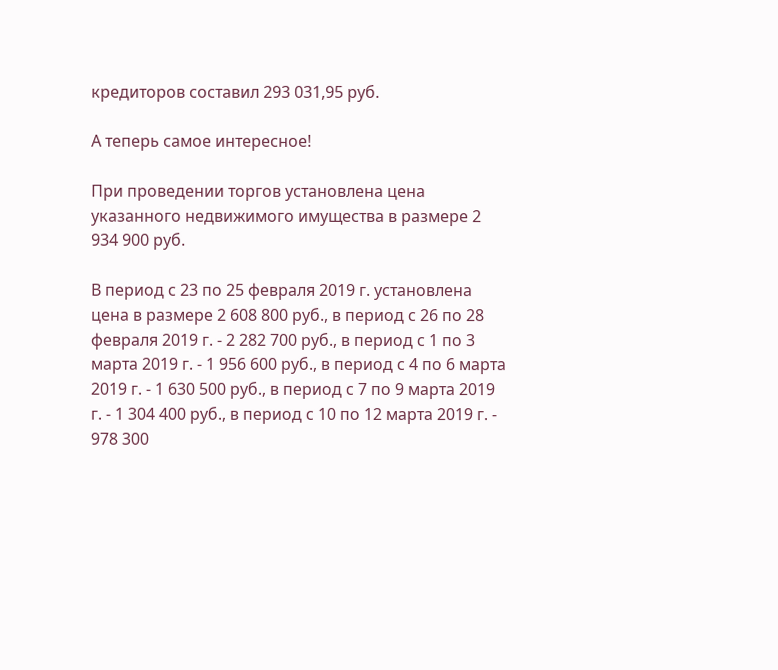кредиторов составил 293 031,95 руб.

А теперь самое интересное!

При проведении торгов установлена цена указанного недвижимого имущества в размере 2 934 900 руб.

В период с 23 по 25 февраля 2019 г. установлена цена в размере 2 608 800 руб., в период с 26 по 28 февраля 2019 г. - 2 282 700 руб., в период с 1 по 3 марта 2019 г. - 1 956 600 руб., в период с 4 по 6 марта 2019 г. - 1 630 500 руб., в период с 7 по 9 марта 2019 г. - 1 304 400 руб., в период с 10 по 12 марта 2019 г. - 978 300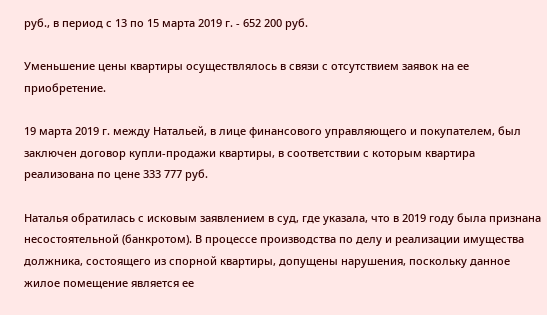руб., в период с 13 по 15 марта 2019 г. - 652 200 руб.

Уменьшение цены квартиры осуществлялось в связи с отсутствием заявок на ее приобретение.

19 марта 2019 г. между Натальей, в лице финансового управляющего и покупателем, был заключен договор купли-продажи квартиры, в соответствии с которым квартира реализована по цене 333 777 руб.

Наталья обратилась с исковым заявлением в суд, где указала, что в 2019 году была признана несостоятельной (банкротом). В процессе производства по делу и реализации имущества должника, состоящего из спорной квартиры, допущены нарушения, поскольку данное жилое помещение является ее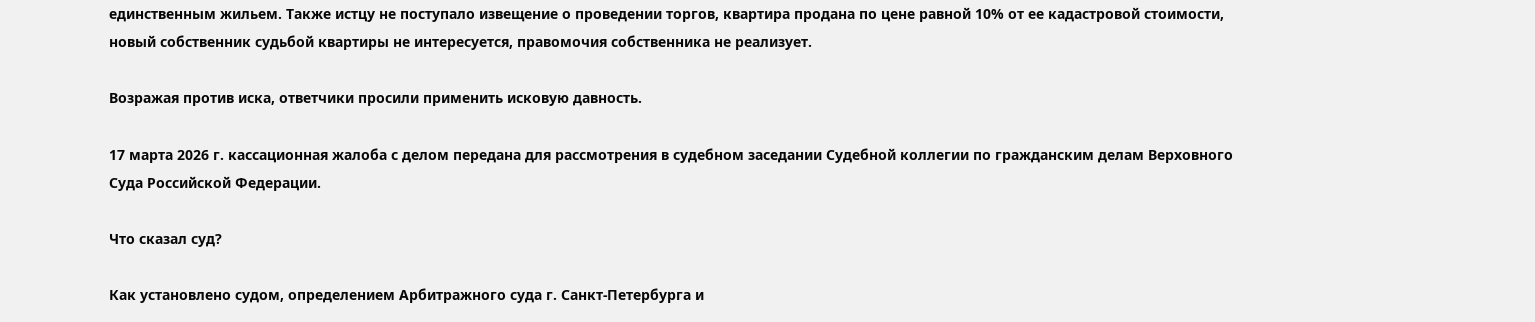единственным жильем. Также истцу не поступало извещение о проведении торгов, квартира продана по цене равной 10% от ее кадастровой стоимости, новый собственник судьбой квартиры не интересуется, правомочия собственника не реализует.

Возражая против иска, ответчики просили применить исковую давность.

17 марта 2026 г. кассационная жалоба с делом передана для рассмотрения в судебном заседании Судебной коллегии по гражданским делам Верховного Суда Российской Федерации.

Что сказал суд?

Как установлено судом, определением Арбитражного суда г. Санкт-Петербурга и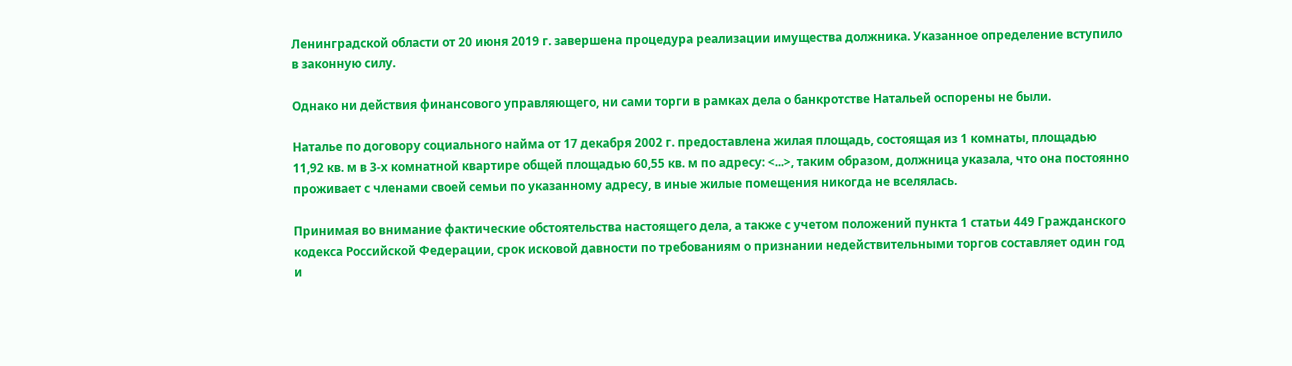Ленинградской области от 20 июня 2019 г. завершена процедура реализации имущества должника. Указанное определение вступило в законную силу.

Однако ни действия финансового управляющего, ни сами торги в рамках дела о банкротстве Натальей оспорены не были.

Наталье по договору социального найма от 17 декабря 2002 г. предоставлена жилая площадь, состоящая из 1 комнаты, площадью 11,92 кв. м в 3-х комнатной квартире общей площадью 60,55 кв. м по адресу: <...>, таким образом, должница указала, что она постоянно проживает с членами своей семьи по указанному адресу, в иные жилые помещения никогда не вселялась.

Принимая во внимание фактические обстоятельства настоящего дела, а также с учетом положений пункта 1 статьи 449 Гражданского кодекса Российской Федерации, срок исковой давности по требованиям о признании недействительными торгов составляет один год и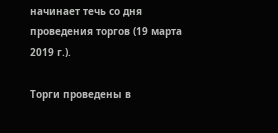начинает течь со дня проведения торгов (19 марта 2019 г.).

Торги проведены в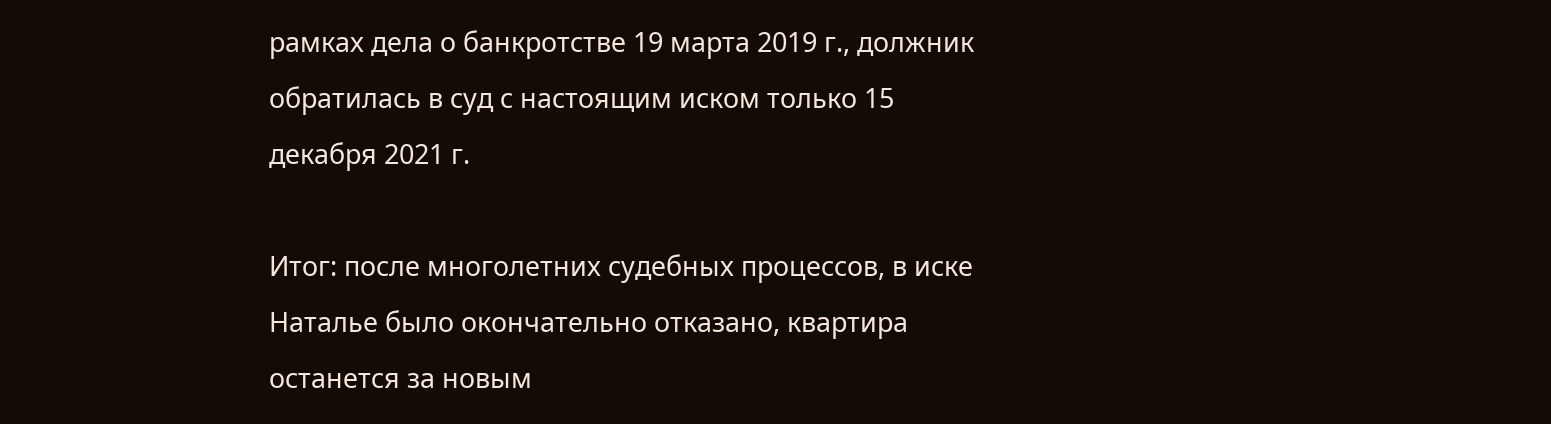рамках дела о банкротстве 19 марта 2019 г., должник обратилась в суд с настоящим иском только 15 декабря 2021 г.

Итог: после многолетних судебных процессов, в иске Наталье было окончательно отказано, квартира останется за новым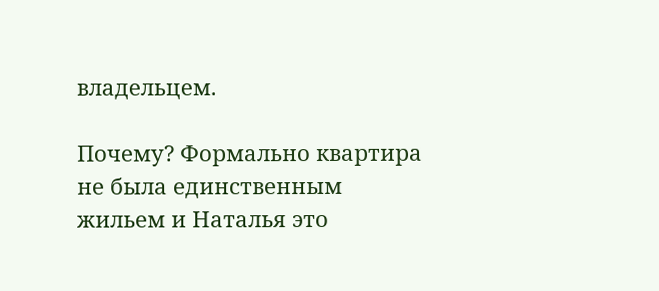владельцем.

Почему? Формально квартира не была единственным жильем и Наталья это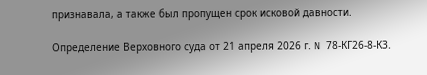признавала, а также был пропущен срок исковой давности.

Определение Верховного суда от 21 апреля 2026 г. N 78-КГ26-8-К3.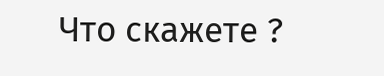Что скажете ?